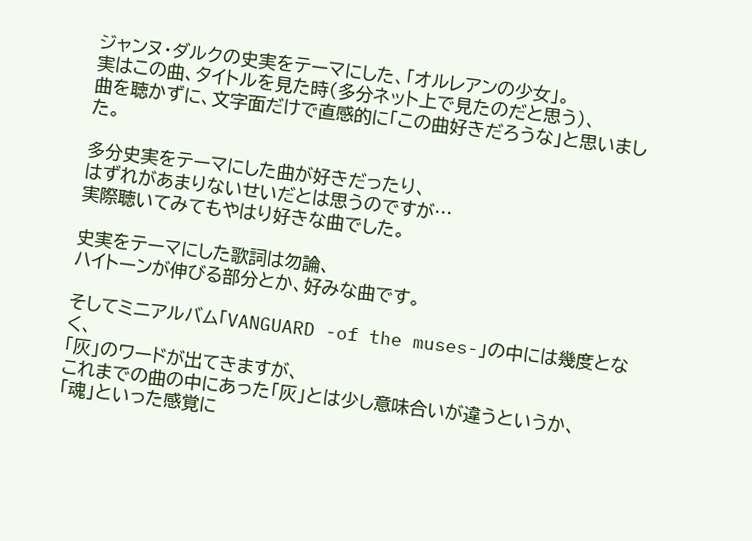ジャンヌ・ダルクの史実をテーマにした、「オルレアンの少女」。
実はこの曲、タイトルを見た時(多分ネット上で見たのだと思う)、
曲を聴かずに、文字面だけで直感的に「この曲好きだろうな」と思いました。

多分史実をテーマにした曲が好きだったり、
はずれがあまりないせいだとは思うのですが…
実際聴いてみてもやはり好きな曲でした。

史実をテーマにした歌詞は勿論、
ハイトーンが伸びる部分とか、好みな曲です。

そしてミニアルバム「VANGUARD -of the muses-」の中には幾度となく、
「灰」のワードが出てきますが、
これまでの曲の中にあった「灰」とは少し意味合いが違うというか、
「魂」といった感覚に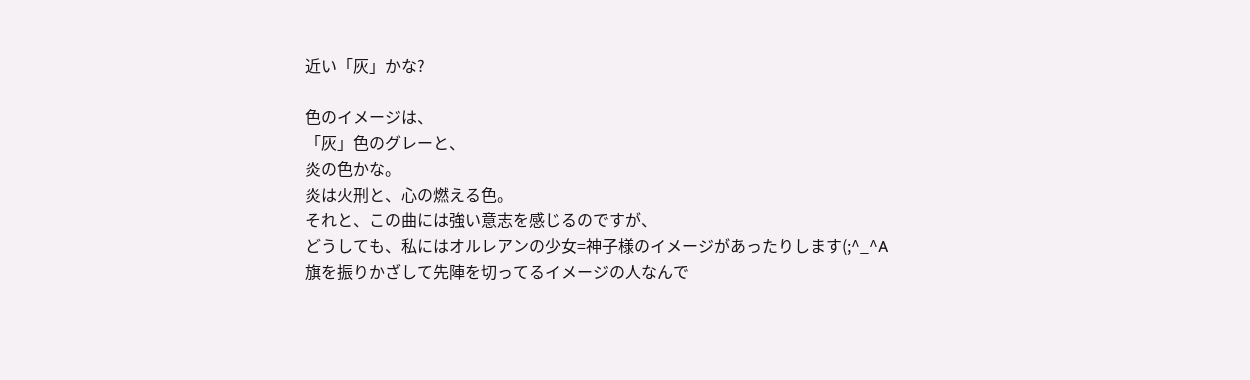近い「灰」かな?

色のイメージは、
「灰」色のグレーと、
炎の色かな。
炎は火刑と、心の燃える色。
それと、この曲には強い意志を感じるのですが、
どうしても、私にはオルレアンの少女=神子様のイメージがあったりします(;^_^A
旗を振りかざして先陣を切ってるイメージの人なんで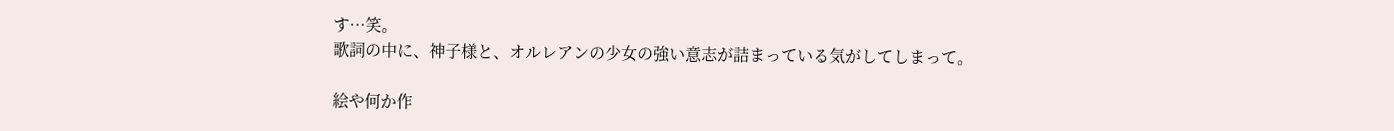す…笑。
歌詞の中に、神子様と、オルレアンの少女の強い意志が詰まっている気がしてしまって。

絵や何か作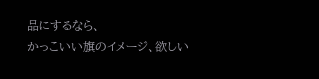品にするなら、
かっこいい旗のイメージ、欲しい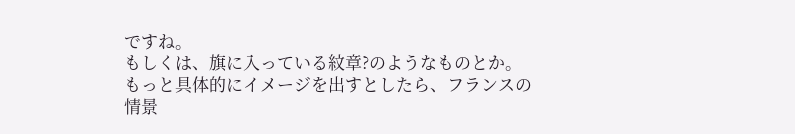ですね。
もしくは、旗に入っている紋章?のようなものとか。
もっと具体的にイメージを出すとしたら、フランスの情景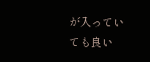が入っていても良い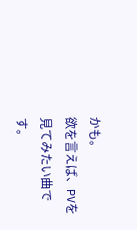かも。
欲を言えば、PVを見てみたい曲です。